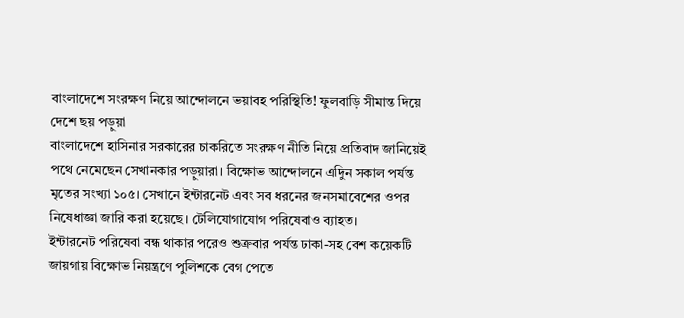বাংলাদেশে সংরক্ষণ নিয়ে আন্দোলনে ভয়াবহ পরিস্থিতি! ফুলবাড়ি সীমান্ত দিয়ে দেশে ছয় পড়ুয়া
বাংলাদেশে হাসিনার সরকারের চাকরিতে সংরক্ষণ নীতি নিয়ে প্রতিবাদ জানিয়েই পথে নেমেছেন সেখানকার পড়ুয়ারা। বিক্ষোভ আন্দোলনে এদিুন সকাল পর্যন্ত মৃতের সংখ্যা ১০৫। সেখানে ইন্টারনেট এবং সব ধরনের জনসমাবেশের ওপর নিষেধাজ্ঞা জারি করা হয়েছে। টেলিযোগাযোগ পরিষেবাও ব্যাহত।
ইন্টারনেট পরিষেবা বন্ধ থাকার পরেও শুক্রবার পর্যন্ত ঢাকা-সহ বেশ কয়েকটি জায়গায় বিক্ষোভ নিয়ন্ত্রণে পুলিশকে বেগ পেতে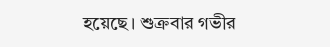হয়েছে। শুক্রবার গভীর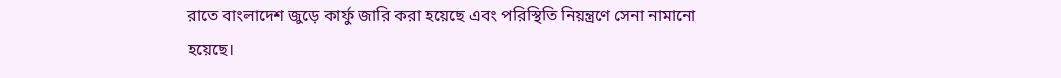রাতে বাংলাদেশ জুড়ে কার্ফু জারি করা হয়েছে এবং পরিস্থিতি নিয়ন্ত্রণে সেনা নামানো হয়েছে।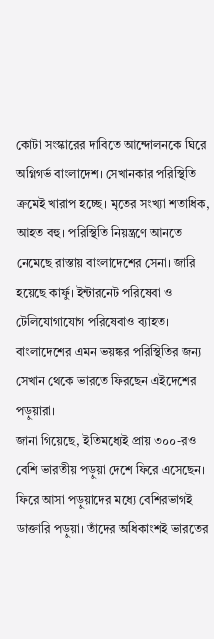কোটা সংস্কারের দাবিতে আন্দোলনকে ঘিরে অগ্নিগর্ভ বাংলাদেশ। সেখানকার পরিস্থিতি ক্রমেই খারাপ হচ্ছে। মৃতের সংখ্যা শতাধিক, আহত বহু। পরিস্থিতি নিয়ন্ত্রণে আনতে নেমেছে রাস্তায় বাংলাদেশের সেনা। জারি হয়েছে কার্ফু। ইন্টারনেট পরিষেবা ও টেলিযোগাযোগ পরিষেবাও ব্যাহত। বাংলাদেশের এমন ভয়ঙ্কর পরিস্থিতির জন্য সেখান থেকে ভারতে ফিরছেন এইদেশের পড়ুয়ারা।
জানা গিয়েছে, ইতিমধ্যেই প্রায় ৩০০-রও বেশি ভারতীয় পড়ুয়া দেশে ফিরে এসেছেন। ফিরে আসা পড়ুয়াদের মধ্যে বেশিরভাগই ডাক্তারি পড়ুয়া। তাঁদের অধিকাংশই ভারতের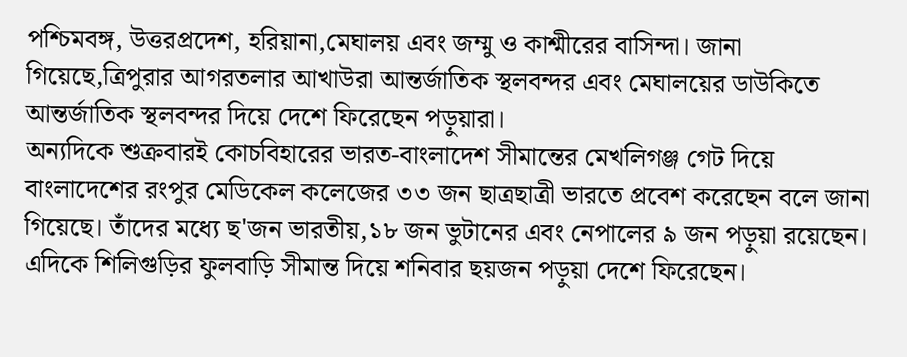পশ্চিমবঙ্গ, উত্তরপ্রদেশ, হরিয়ানা,মেঘালয় এবং জম্মু ও কাশ্মীরের বাসিন্দা। জানা গিয়েছে,ত্রিপুরার আগরতলার আখাউরা আন্তর্জাতিক স্থলবন্দর এবং মেঘালয়ের ডাউকিতে আন্তর্জাতিক স্থলবন্দর দিয়ে দেশে ফিরেছেন পড়ুয়ারা।
অন্যদিকে শুক্রবারই কোচবিহারের ভারত-বাংলাদেশ সীমান্তের মেখলিগঞ্জ গেট দিয়ে বাংলাদেশের রংপুর মেডিকেল কলেজের ৩৩ জন ছাত্রছাত্রী ভারতে প্রবেশ করেছেন বলে জানা গিয়েছে। তাঁদের মধ্যে ছ'জন ভারতীয়,১৮ জন ভুটানের এবং নেপালের ৯ জন পড়ুয়া রয়েছেন।
এদিকে শিলিগুড়ির ফুলবাড়ি সীমান্ত দিয়ে শনিবার ছয়জন পড়ুয়া দেশে ফিরেছেন।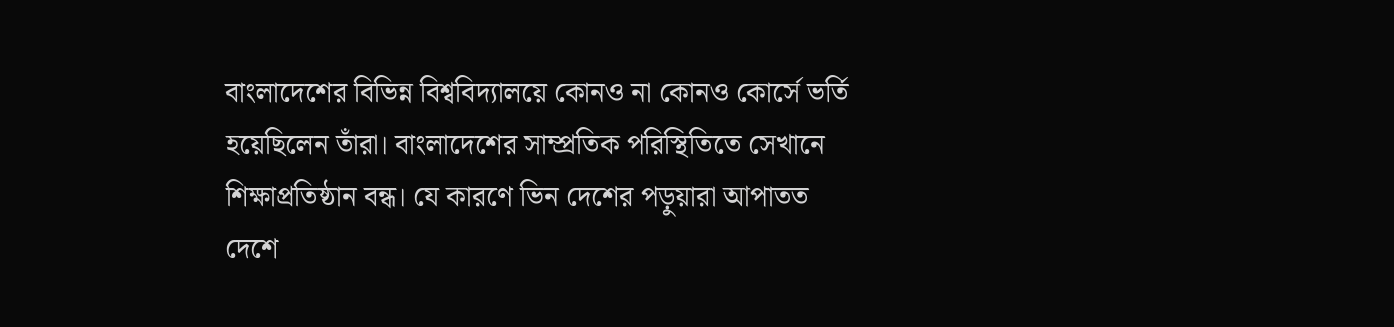বাংলাদেশের বিভিন্ন বিশ্ববিদ্যালয়ে কোনও না কোনও কোর্সে ভর্তি হয়েছিলেন তাঁরা। বাংলাদেশের সাম্প্রতিক পরিস্থিতিতে সেখানে শিক্ষাপ্রতিষ্ঠান বন্ধ। যে কারণে ভিন দেশের পড়ুয়ারা আপাতত দেশে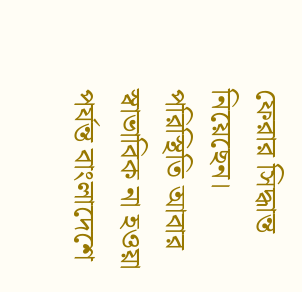ফেরার সিদ্ধান্ত নিয়েছেন। পরিস্থিতি আবার স্বাভাবিক না হওয়া পর্যন্ত বাংলাদেশে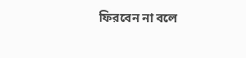ফিরবেন না বলে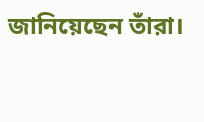জানিয়েছেন তাঁরা।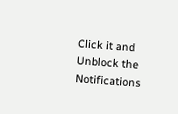Click it and Unblock the Notifications